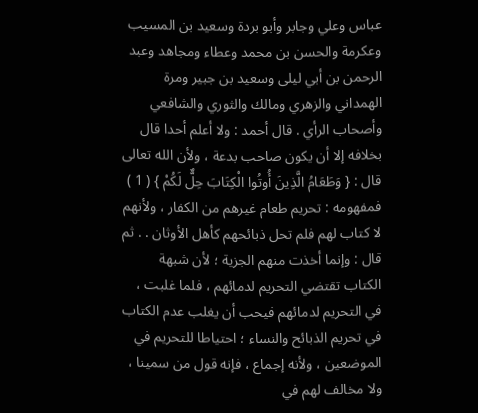عباس وعلي وجابر وأبو بردة وسعيد بن المسيب وعكرمة والحسن بن محمد وعطاء ومجاهد وعبد الرحمن بن أبي ليلى وسعيد بن جبير ومرة الهمداني والزهري ومالك والثوري والشافعي وأصحاب الرأي . قال أحمد : ولا أعلم أحدا قال بخلافه إلا أن يكون صاحب بدعة ، ولأن الله تعالى قال : { وَطَعَامُ الَّذِينَ أُوتُوا الْكِتَابَ حِلٌّ لَكُمْ } ( 1 ) فمفهومه : تحريم طعام غيرهم من الكفار ، ولأنهم لا كتاب لهم فلم تحل ذبائحهم كأهل الأوثان . . ثم قال : وإنما أخذت منهم الجزية ؛ لأن شبهة الكتاب تقتضي التحريم لدمائهم ، فلما غلبت ، في التحريم لدمائهم فيحب أن يغلب عدم الكتاب في تحريم الذبائح والنساء ؛ احتياطا للتحريم في الموضعين ، ولأنه إجماع ، فإنه قول من سمينا ، ولا مخالف لهم في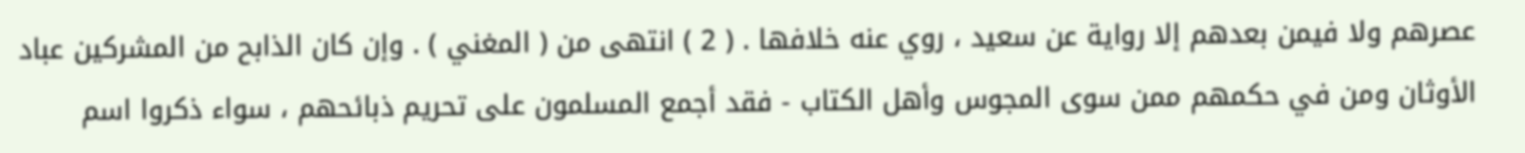عصرهم ولا فيمن بعدهم إلا رواية عن سعيد ، روي عنه خلافها . ( 2 ) انتهى من ( المغني ) . وإن كان الذابح من المشركين عباد الأوثان ومن في حكمهم ممن سوى المجوس وأهل الكتاب - فقد أجمع المسلمون على تحريم ذبائحهم ، سواء ذكروا اسم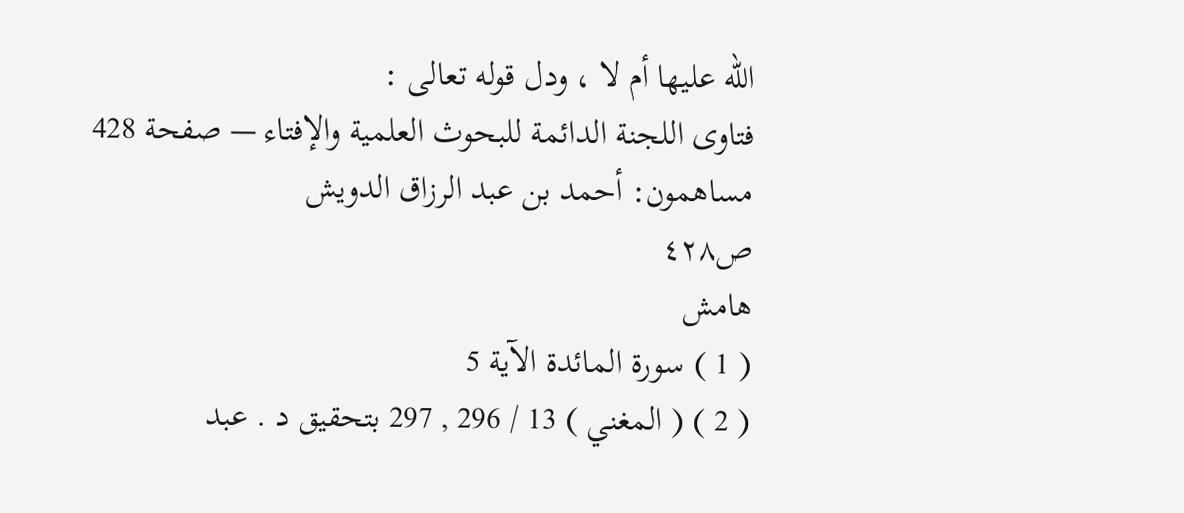الله عليها أم لا ، ودل قوله تعالى :
فتاوى اللجنة الدائمة للبحوث العلمية والإفتاء — صفحة 428
مساهمون: أحمد بن عبد الرزاق الدويش
ص٤٢٨
هامش
( 1 ) سورة المائدة الآية 5
( 2 ) ( المغني ) 13 / 296 , 297 بتحقيق د . عبد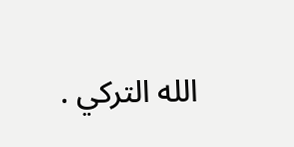الله التركي .